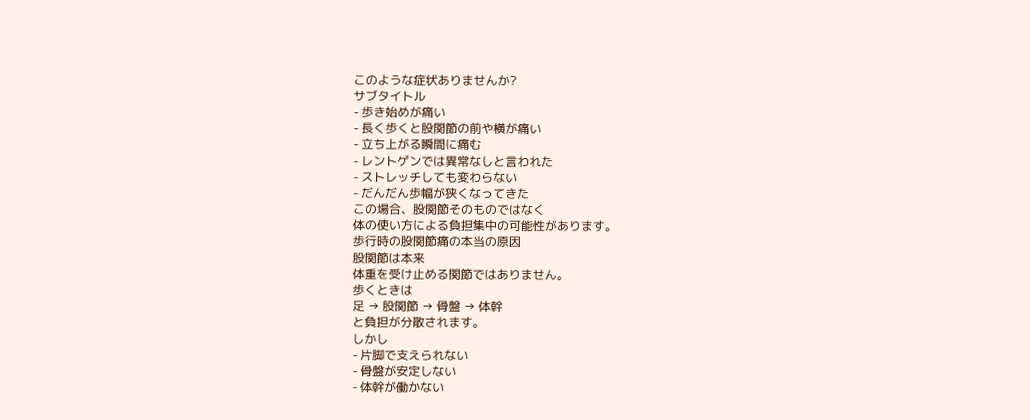このような症状ありませんか?
サブタイトル
- 歩き始めが痛い
- 長く歩くと股関節の前や横が痛い
- 立ち上がる瞬間に痛む
- レントゲンでは異常なしと言われた
- ストレッチしても変わらない
- だんだん歩幅が狭くなってきた
この場合、股関節そのものではなく
体の使い方による負担集中の可能性があります。
歩行時の股関節痛の本当の原因
股関節は本来
体重を受け止める関節ではありません。
歩くときは
足 → 股関節 → 骨盤 → 体幹
と負担が分散されます。
しかし
- 片脚で支えられない
- 骨盤が安定しない
- 体幹が働かない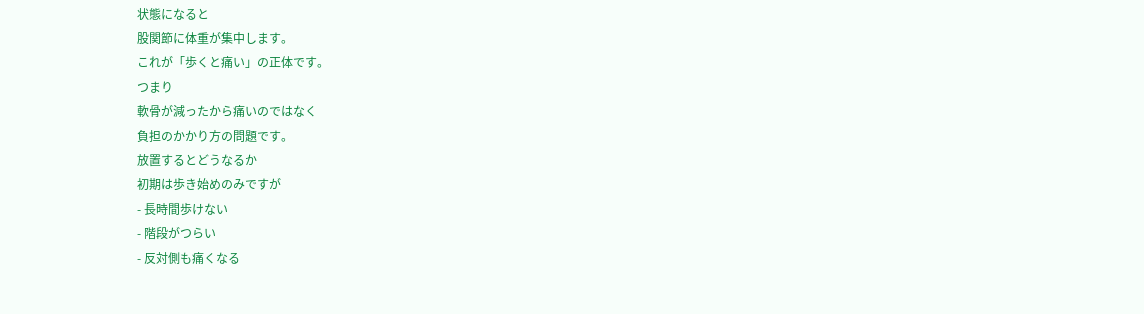状態になると
股関節に体重が集中します。
これが「歩くと痛い」の正体です。
つまり
軟骨が減ったから痛いのではなく
負担のかかり方の問題です。
放置するとどうなるか
初期は歩き始めのみですが
- 長時間歩けない
- 階段がつらい
- 反対側も痛くなる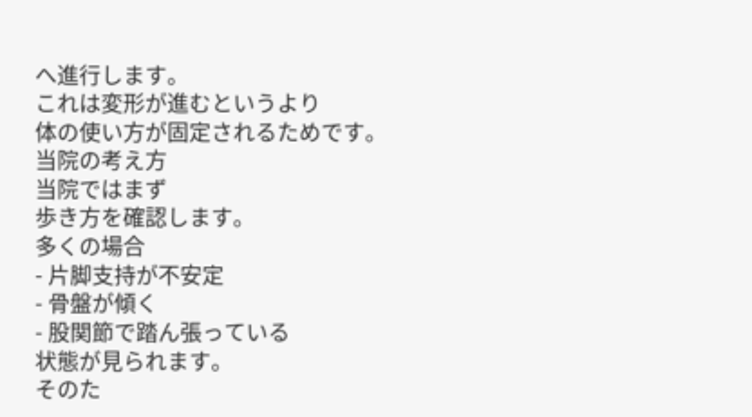へ進行します。
これは変形が進むというより
体の使い方が固定されるためです。
当院の考え方
当院ではまず
歩き方を確認します。
多くの場合
- 片脚支持が不安定
- 骨盤が傾く
- 股関節で踏ん張っている
状態が見られます。
そのた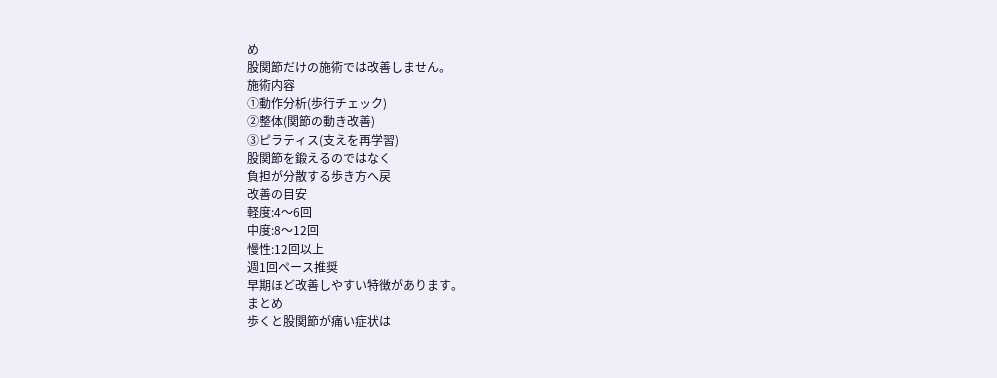め
股関節だけの施術では改善しません。
施術内容
①動作分析(歩行チェック)
②整体(関節の動き改善)
③ピラティス(支えを再学習)
股関節を鍛えるのではなく
負担が分散する歩き方へ戻
改善の目安
軽度:4〜6回
中度:8〜12回
慢性:12回以上
週1回ペース推奨
早期ほど改善しやすい特徴があります。
まとめ
歩くと股関節が痛い症状は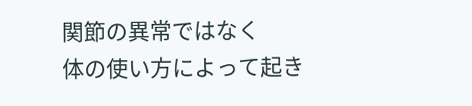関節の異常ではなく
体の使い方によって起き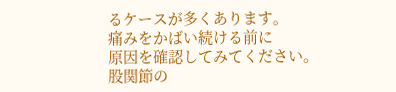るケースが多くあります。
痛みをかばい続ける前に
原因を確認してみてください。
股関節の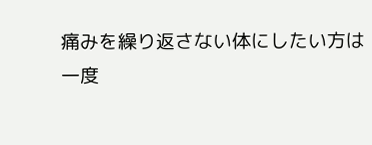痛みを繰り返さない体にしたい方は
一度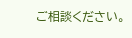ご相談ください。